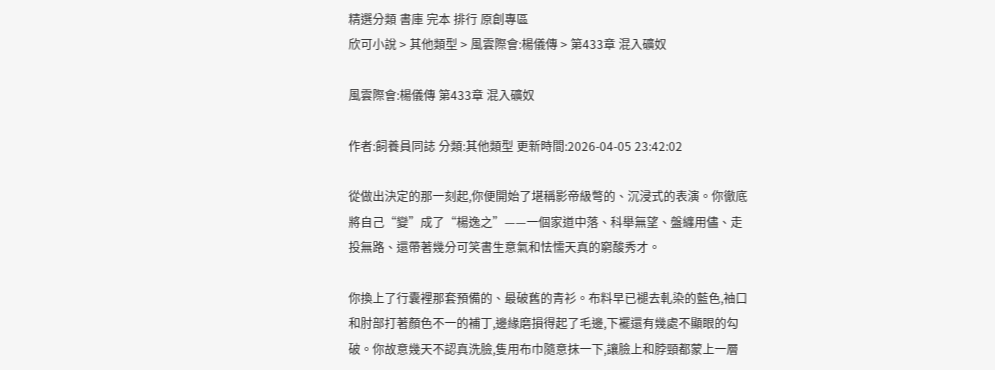精選分類 書庫 完本 排行 原創專區
欣可小說 > 其他類型 > 風雲際會:楊儀傳 > 第433章 混入礦奴

風雲際會:楊儀傳 第433章 混入礦奴

作者:飼養員同誌 分類:其他類型 更新時間:2026-04-05 23:42:02

從做出決定的那一刻起,你便開始了堪稱影帝級彆的、沉浸式的表演。你徹底將自己“變”成了“楊逸之”——一個家道中落、科舉無望、盤纏用儘、走投無路、還帶著幾分可笑書生意氣和怯懦天真的窮酸秀才。

你換上了行囊裡那套預備的、最破舊的青衫。布料早已褪去軋染的藍色,袖口和肘部打著顏色不一的補丁,邊緣磨損得起了毛邊,下襬還有幾處不顯眼的勾破。你故意幾天不認真洗臉,隻用布巾隨意抹一下,讓臉上和脖頸都蒙上一層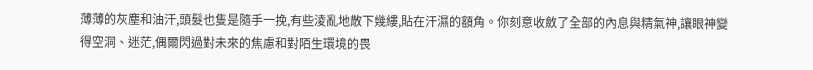薄薄的灰塵和油汗,頭髮也隻是隨手一挽,有些淩亂地散下幾縷,貼在汗濕的額角。你刻意收斂了全部的內息與精氣神,讓眼神變得空洞、迷茫,偶爾閃過對未來的焦慮和對陌生環境的畏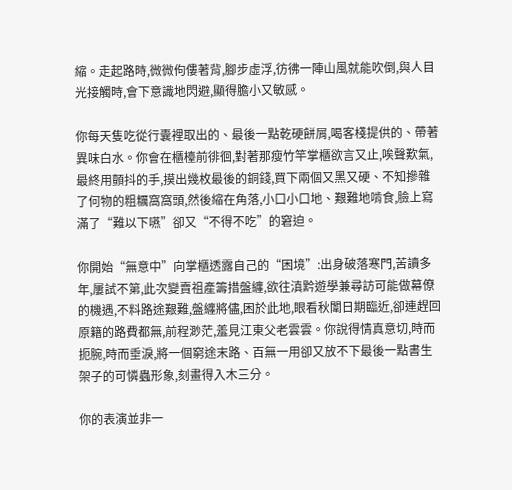縮。走起路時,微微佝僂著背,腳步虛浮,彷彿一陣山風就能吹倒,與人目光接觸時,會下意識地閃避,顯得膽小又敏感。

你每天隻吃從行囊裡取出的、最後一點乾硬餅屑,喝客棧提供的、帶著異味白水。你會在櫃檯前徘徊,對著那瘦竹竿掌櫃欲言又止,唉聲歎氣,最終用顫抖的手,摸出幾枚最後的銅錢,買下兩個又黑又硬、不知摻雜了何物的粗糲窩窩頭,然後縮在角落,小口小口地、艱難地啃食,臉上寫滿了“難以下嚥”卻又“不得不吃”的窘迫。

你開始“無意中”向掌櫃透露自己的“困境”:出身破落寒門,苦讀多年,屢試不第,此次變賣祖產籌措盤纏,欲往滇黔遊學兼尋訪可能做幕僚的機遇,不料路途艱難,盤纏將儘,困於此地,眼看秋闈日期臨近,卻連趕回原籍的路費都無,前程渺茫,羞見江東父老雲雲。你說得情真意切,時而扼腕,時而垂淚,將一個窮途末路、百無一用卻又放不下最後一點書生架子的可憐蟲形象,刻畫得入木三分。

你的表演並非一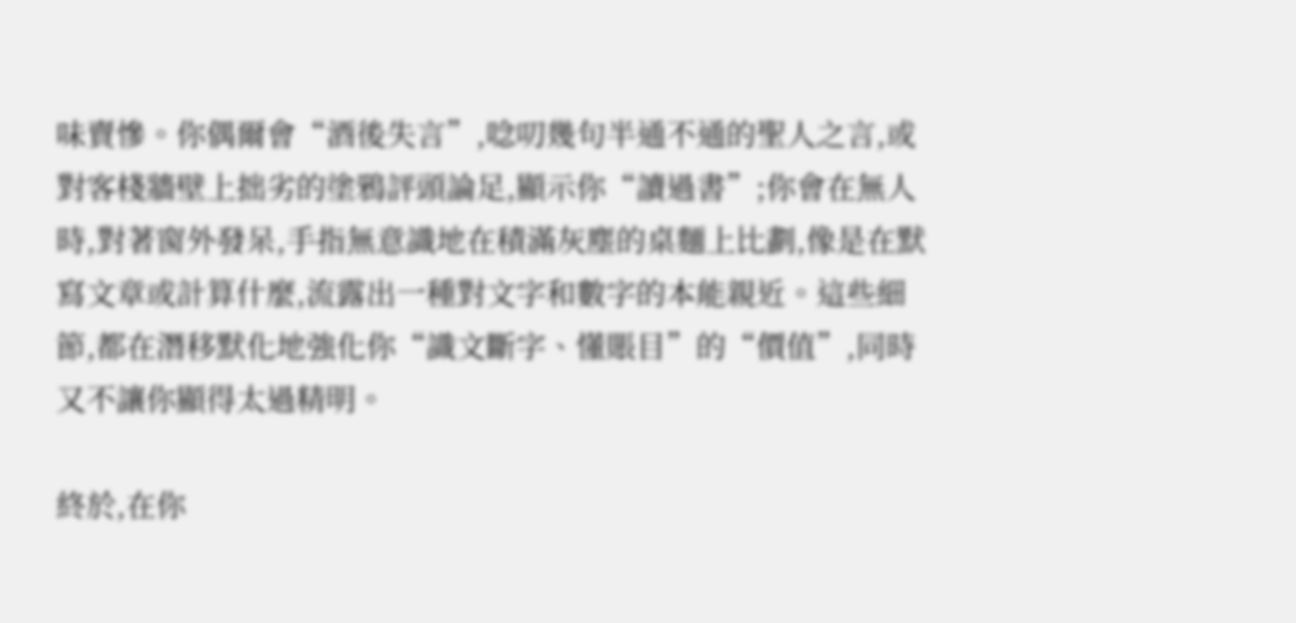味賣慘。你偶爾會“酒後失言”,唸叨幾句半通不通的聖人之言,或對客棧牆壁上拙劣的塗鴉評頭論足,顯示你“讀過書”;你會在無人時,對著窗外發呆,手指無意識地在積滿灰塵的桌麵上比劃,像是在默寫文章或計算什麼,流露出一種對文字和數字的本能親近。這些細節,都在潛移默化地強化你“識文斷字、懂賬目”的“價值”,同時又不讓你顯得太過精明。

終於,在你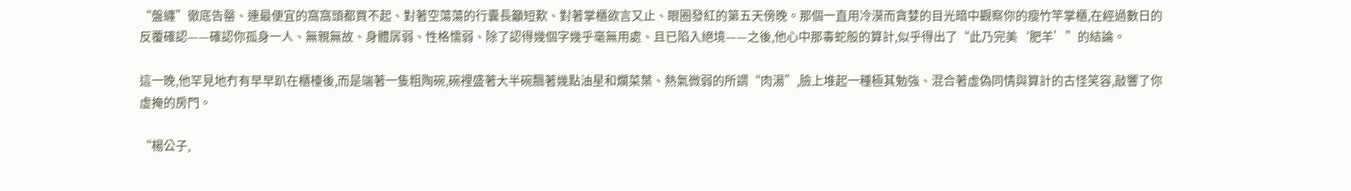“盤纏”徹底告罄、連最便宜的窩窩頭都買不起、對著空蕩蕩的行囊長籲短歎、對著掌櫃欲言又止、眼圈發紅的第五天傍晚。那個一直用冷漠而貪婪的目光暗中觀察你的瘦竹竿掌櫃,在經過數日的反覆確認——確認你孤身一人、無親無故、身體孱弱、性格懦弱、除了認得幾個字幾乎毫無用處、且已陷入絕境——之後,他心中那毒蛇般的算計,似乎得出了“此乃完美‘肥羊’”的結論。

這一晚,他罕見地冇有早早趴在櫃檯後,而是端著一隻粗陶碗,碗裡盛著大半碗飄著幾點油星和爛菜葉、熱氣微弱的所謂“肉湯”,臉上堆起一種極其勉強、混合著虛偽同情與算計的古怪笑容,敲響了你虛掩的房門。

“楊公子,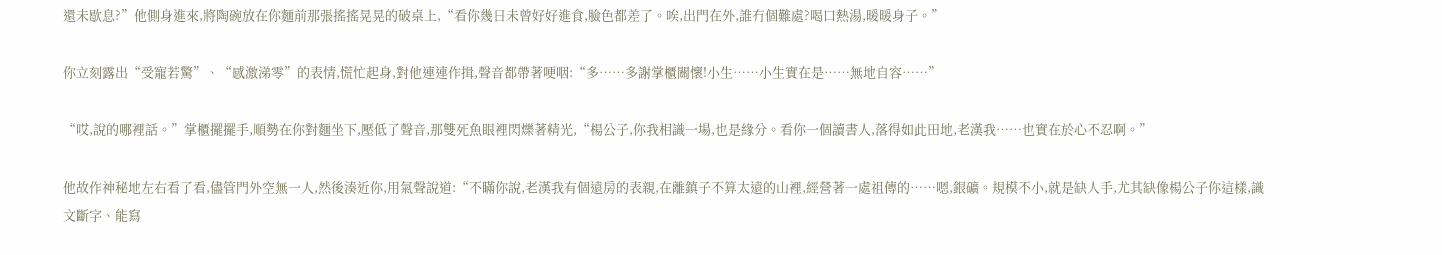還未歇息?”他側身進來,將陶碗放在你麵前那張搖搖晃晃的破桌上,“看你幾日未曾好好進食,臉色都差了。唉,出門在外,誰冇個難處?喝口熱湯,暖暖身子。”

你立刻露出“受寵若驚”、“感激涕零”的表情,慌忙起身,對他連連作揖,聲音都帶著哽咽:“多……多謝掌櫃關懷!小生……小生實在是……無地自容……”

“哎,說的哪裡話。”掌櫃擺擺手,順勢在你對麵坐下,壓低了聲音,那雙死魚眼裡閃爍著精光,“楊公子,你我相識一場,也是緣分。看你一個讀書人,落得如此田地,老漢我……也實在於心不忍啊。”

他故作神秘地左右看了看,儘管門外空無一人,然後湊近你,用氣聲說道:“不瞞你說,老漢我有個遠房的表親,在離鎮子不算太遠的山裡,經營著一處祖傳的……嗯,銀礦。規模不小,就是缺人手,尤其缺像楊公子你這樣,識文斷字、能寫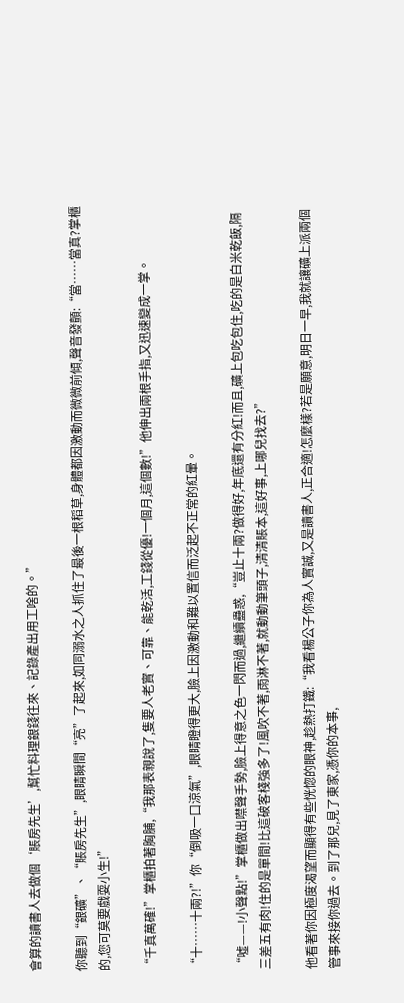會算的讀書人去做個‘賬房先生’,幫忙料理銀錢往來、記錄產出用工啥的。”

你聽到“銀礦”、“賬房先生”,眼睛瞬間“亮”了起來,如同溺水之人抓住了最後一根稻草,身體都因激動而微微前傾,聲音發顫:“當……當真?掌櫃的,您可莫要戲耍小生!”

“千真萬確!”掌櫃拍著胸脯,“我那表親說了,隻要人老實、可靠、能乾活,工錢從優!一個月,這個數!”他伸出兩根手指,又迅速變成一掌。

“十……十兩?!”你“倒吸一口涼氣”,眼睛瞪得更大,臉上因激動和難以置信而泛起不正常的紅暈。

“噓——!小聲點!”掌櫃做出噤聲手勢,臉上得意之色一閃而過,繼續蠱惑,“豈止十兩?做得好,年底還有分紅!而且,礦上包吃包住,吃的是白米乾飯,隔三差五有肉!住的是單間!比這破客棧強多了!風吹不著,雨淋不著,就動動筆頭子,清清賬本,這好事,上哪兒找去?”

他看著你因極度渴望而顯得有些恍惚的眼神,趁熱打鐵:“我看楊公子你為人實誠,又是讀書人,正合適!怎麼樣?若是願意,明日一早,我就讓礦上派兩個管事來接你過去。到了那兒,見了東家,憑你的本事,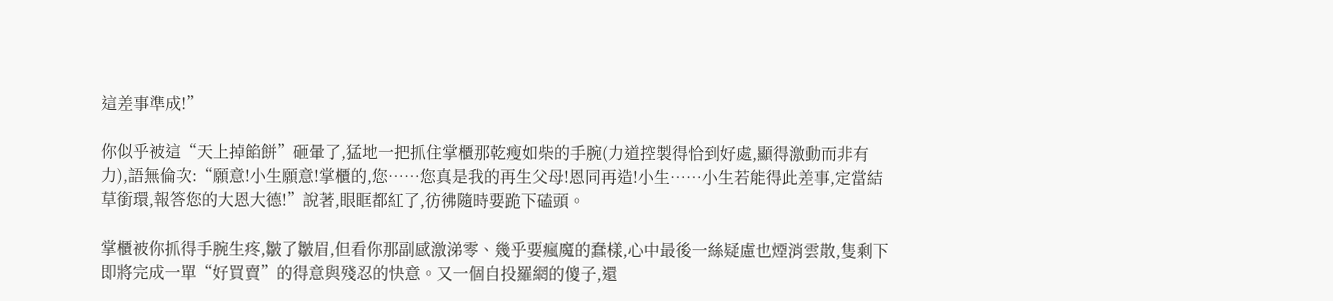這差事準成!”

你似乎被這“天上掉餡餅”砸暈了,猛地一把抓住掌櫃那乾瘦如柴的手腕(力道控製得恰到好處,顯得激動而非有力),語無倫次:“願意!小生願意!掌櫃的,您……您真是我的再生父母!恩同再造!小生……小生若能得此差事,定當結草銜環,報答您的大恩大德!”說著,眼眶都紅了,彷彿隨時要跪下磕頭。

掌櫃被你抓得手腕生疼,皺了皺眉,但看你那副感激涕零、幾乎要瘋魔的蠢樣,心中最後一絲疑慮也煙消雲散,隻剩下即將完成一單“好買賣”的得意與殘忍的快意。又一個自投羅網的傻子,還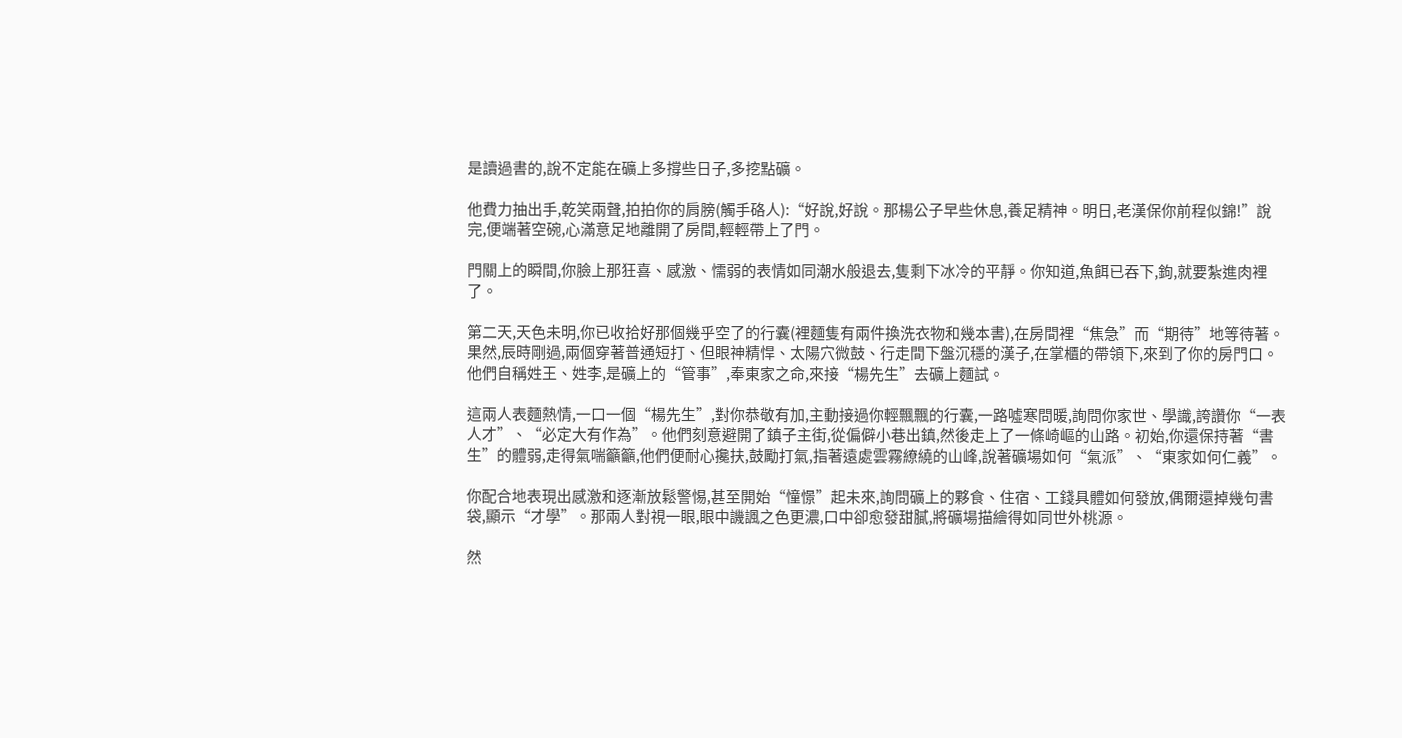是讀過書的,說不定能在礦上多撐些日子,多挖點礦。

他費力抽出手,乾笑兩聲,拍拍你的肩膀(觸手硌人):“好說,好說。那楊公子早些休息,養足精神。明日,老漢保你前程似錦!”說完,便端著空碗,心滿意足地離開了房間,輕輕帶上了門。

門關上的瞬間,你臉上那狂喜、感激、懦弱的表情如同潮水般退去,隻剩下冰冷的平靜。你知道,魚餌已吞下,鉤,就要紮進肉裡了。

第二天,天色未明,你已收拾好那個幾乎空了的行囊(裡麵隻有兩件換洗衣物和幾本書),在房間裡“焦急”而“期待”地等待著。果然,辰時剛過,兩個穿著普通短打、但眼神精悍、太陽穴微鼓、行走間下盤沉穩的漢子,在掌櫃的帶領下,來到了你的房門口。他們自稱姓王、姓李,是礦上的“管事”,奉東家之命,來接“楊先生”去礦上麵試。

這兩人表麵熱情,一口一個“楊先生”,對你恭敬有加,主動接過你輕飄飄的行囊,一路噓寒問暖,詢問你家世、學識,誇讚你“一表人才”、“必定大有作為”。他們刻意避開了鎮子主街,從偏僻小巷出鎮,然後走上了一條崎嶇的山路。初始,你還保持著“書生”的體弱,走得氣喘籲籲,他們便耐心攙扶,鼓勵打氣,指著遠處雲霧繚繞的山峰,說著礦場如何“氣派”、“東家如何仁義”。

你配合地表現出感激和逐漸放鬆警惕,甚至開始“憧憬”起未來,詢問礦上的夥食、住宿、工錢具體如何發放,偶爾還掉幾句書袋,顯示“才學”。那兩人對視一眼,眼中譏諷之色更濃,口中卻愈發甜膩,將礦場描繪得如同世外桃源。

然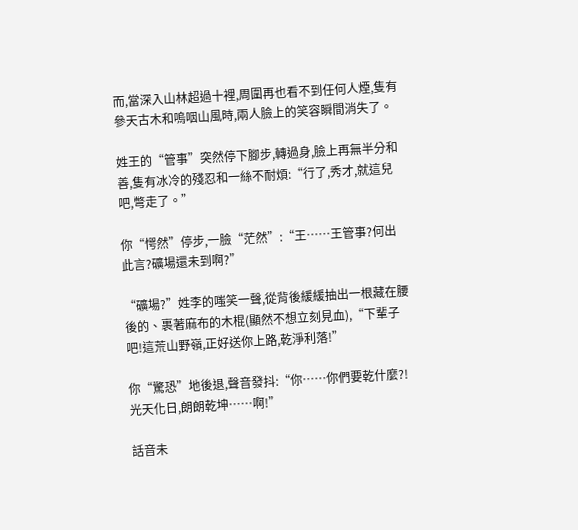而,當深入山林超過十裡,周圍再也看不到任何人煙,隻有參天古木和嗚咽山風時,兩人臉上的笑容瞬間消失了。

姓王的“管事”突然停下腳步,轉過身,臉上再無半分和善,隻有冰冷的殘忍和一絲不耐煩:“行了,秀才,就這兒吧,彆走了。”

你“愕然”停步,一臉“茫然”:“王……王管事?何出此言?礦場還未到啊?”

“礦場?”姓李的嗤笑一聲,從背後緩緩抽出一根藏在腰後的、裹著麻布的木棍(顯然不想立刻見血),“下輩子吧!這荒山野嶺,正好送你上路,乾淨利落!”

你“驚恐”地後退,聲音發抖:“你……你們要乾什麼?!光天化日,朗朗乾坤……啊!”

話音未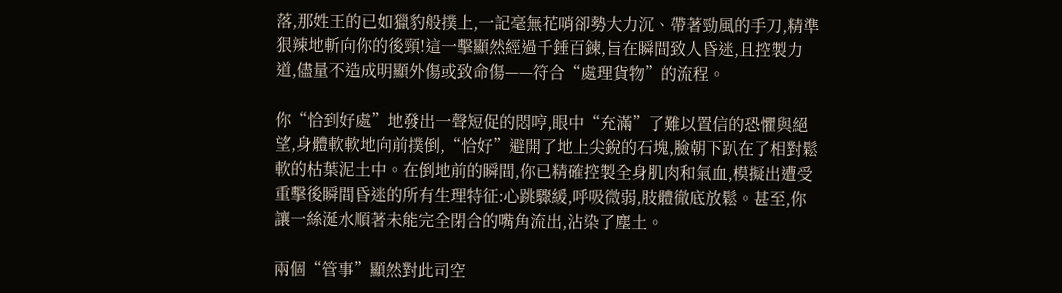落,那姓王的已如獵豹般撲上,一記毫無花哨卻勢大力沉、帶著勁風的手刀,精準狠辣地斬向你的後頸!這一擊顯然經過千錘百鍊,旨在瞬間致人昏迷,且控製力道,儘量不造成明顯外傷或致命傷——符合“處理貨物”的流程。

你“恰到好處”地發出一聲短促的悶哼,眼中“充滿”了難以置信的恐懼與絕望,身體軟軟地向前撲倒,“恰好”避開了地上尖銳的石塊,臉朝下趴在了相對鬆軟的枯葉泥土中。在倒地前的瞬間,你已精確控製全身肌肉和氣血,模擬出遭受重擊後瞬間昏迷的所有生理特征:心跳驟緩,呼吸微弱,肢體徹底放鬆。甚至,你讓一絲涎水順著未能完全閉合的嘴角流出,沾染了塵土。

兩個“管事”顯然對此司空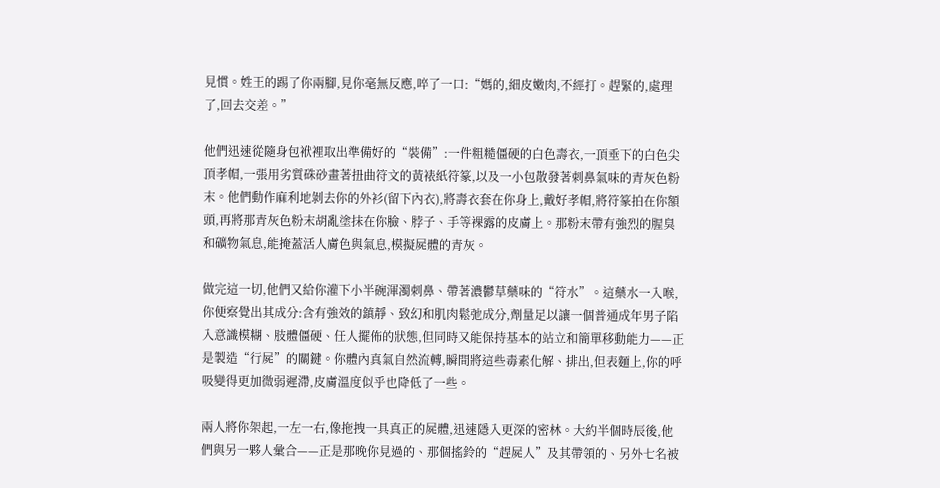見慣。姓王的踢了你兩腳,見你毫無反應,啐了一口:“媽的,細皮嫩肉,不經打。趕緊的,處理了,回去交差。”

他們迅速從隨身包袱裡取出準備好的“裝備”:一件粗糙僵硬的白色壽衣,一頂垂下的白色尖頂孝帽,一張用劣質硃砂畫著扭曲符文的黃裱紙符篆,以及一小包散發著刺鼻氣味的青灰色粉末。他們動作麻利地剝去你的外衫(留下內衣),將壽衣套在你身上,戴好孝帽,將符篆拍在你額頭,再將那青灰色粉末胡亂塗抹在你臉、脖子、手等裸露的皮膚上。那粉末帶有強烈的腥臭和礦物氣息,能掩蓋活人膚色與氣息,模擬屍體的青灰。

做完這一切,他們又給你灌下小半碗渾濁刺鼻、帶著濃鬱草藥味的“符水”。這藥水一入喉,你便察覺出其成分:含有強效的鎮靜、致幻和肌肉鬆弛成分,劑量足以讓一個普通成年男子陷入意識模糊、肢體僵硬、任人擺佈的狀態,但同時又能保持基本的站立和簡單移動能力——正是製造“行屍”的關鍵。你體內真氣自然流轉,瞬間將這些毒素化解、排出,但表麵上,你的呼吸變得更加微弱遲滯,皮膚溫度似乎也降低了一些。

兩人將你架起,一左一右,像拖拽一具真正的屍體,迅速隱入更深的密林。大約半個時辰後,他們與另一夥人彙合——正是那晚你見過的、那個搖鈴的“趕屍人”及其帶領的、另外七名被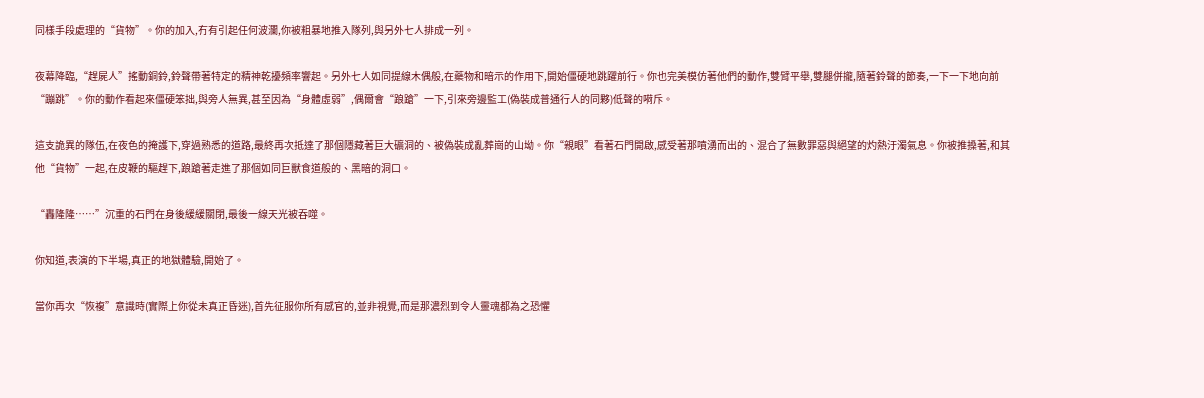同樣手段處理的“貨物”。你的加入,冇有引起任何波瀾,你被粗暴地推入隊列,與另外七人排成一列。

夜幕降臨,“趕屍人”搖動銅鈴,鈴聲帶著特定的精神乾擾頻率響起。另外七人如同提線木偶般,在藥物和暗示的作用下,開始僵硬地跳躍前行。你也完美模仿著他們的動作,雙臂平舉,雙腿併攏,隨著鈴聲的節奏,一下一下地向前“蹦跳”。你的動作看起來僵硬笨拙,與旁人無異,甚至因為“身體虛弱”,偶爾會“踉蹌”一下,引來旁邊監工(偽裝成普通行人的同夥)低聲的嗬斥。

這支詭異的隊伍,在夜色的掩護下,穿過熟悉的道路,最終再次抵達了那個隱藏著巨大礦洞的、被偽裝成亂葬崗的山坳。你“親眼”看著石門開啟,感受著那噴湧而出的、混合了無數罪惡與絕望的灼熱汙濁氣息。你被推搡著,和其他“貨物”一起,在皮鞭的驅趕下,踉蹌著走進了那個如同巨獸食道般的、黑暗的洞口。

“轟隆隆……”沉重的石門在身後緩緩關閉,最後一線天光被吞噬。

你知道,表演的下半場,真正的地獄體驗,開始了。

當你再次“恢複”意識時(實際上你從未真正昏迷),首先征服你所有感官的,並非視覺,而是那濃烈到令人靈魂都為之恐懼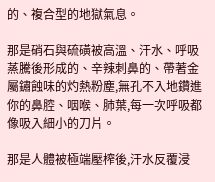的、複合型的地獄氣息。

那是硝石與硫磺被高溫、汗水、呼吸蒸騰後形成的、辛辣刺鼻的、帶著金屬鏽蝕味的灼熱粉塵,無孔不入地鑽進你的鼻腔、咽喉、肺葉,每一次呼吸都像吸入細小的刀片。

那是人體被極端壓榨後,汗水反覆浸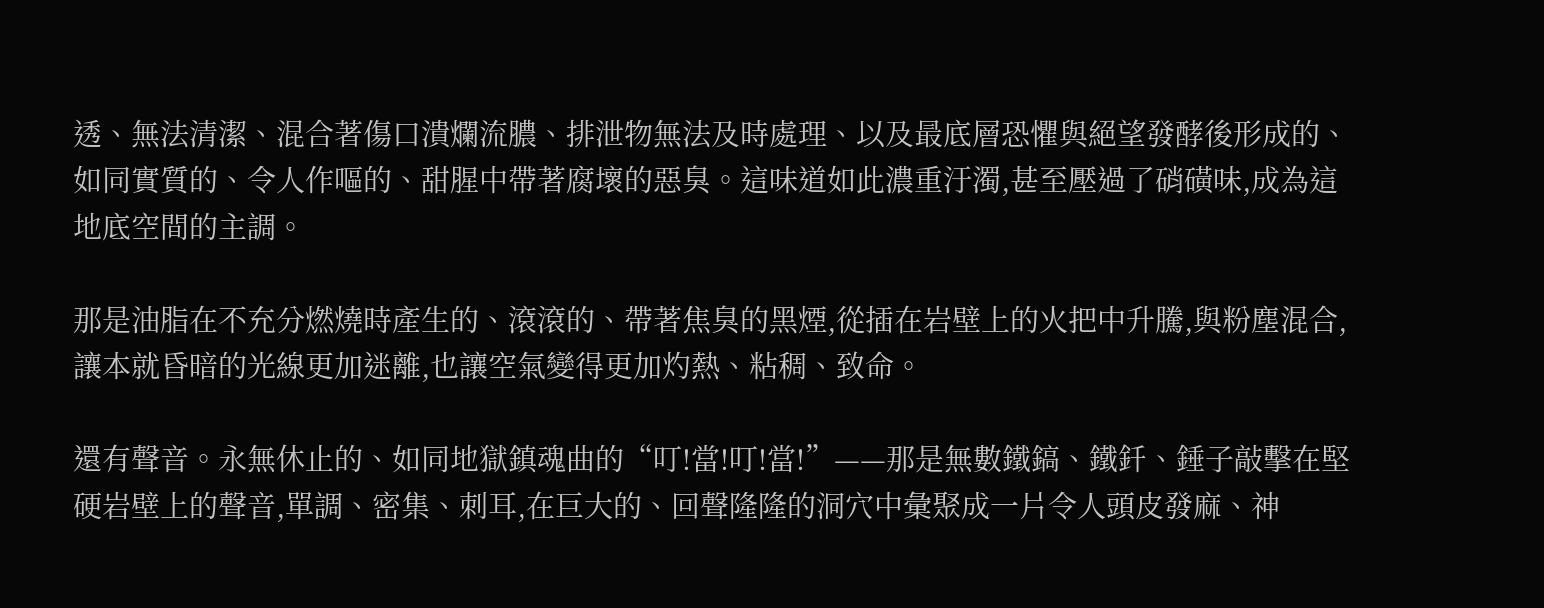透、無法清潔、混合著傷口潰爛流膿、排泄物無法及時處理、以及最底層恐懼與絕望發酵後形成的、如同實質的、令人作嘔的、甜腥中帶著腐壞的惡臭。這味道如此濃重汙濁,甚至壓過了硝磺味,成為這地底空間的主調。

那是油脂在不充分燃燒時產生的、滾滾的、帶著焦臭的黑煙,從插在岩壁上的火把中升騰,與粉塵混合,讓本就昏暗的光線更加迷離,也讓空氣變得更加灼熱、粘稠、致命。

還有聲音。永無休止的、如同地獄鎮魂曲的“叮!當!叮!當!”——那是無數鐵鎬、鐵釺、錘子敲擊在堅硬岩壁上的聲音,單調、密集、刺耳,在巨大的、回聲隆隆的洞穴中彙聚成一片令人頭皮發麻、神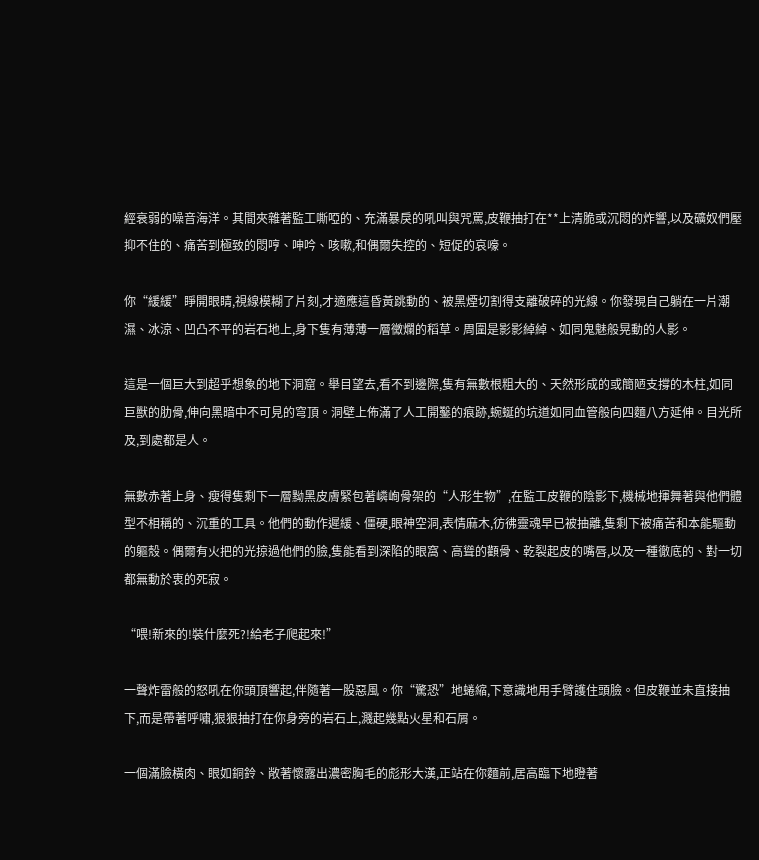經衰弱的噪音海洋。其間夾雜著監工嘶啞的、充滿暴戾的吼叫與咒罵,皮鞭抽打在**上清脆或沉悶的炸響,以及礦奴們壓抑不住的、痛苦到極致的悶哼、呻吟、咳嗽,和偶爾失控的、短促的哀嚎。

你“緩緩”睜開眼睛,視線模糊了片刻,才適應這昏黃跳動的、被黑煙切割得支離破碎的光線。你發現自己躺在一片潮濕、冰涼、凹凸不平的岩石地上,身下隻有薄薄一層黴爛的稻草。周圍是影影綽綽、如同鬼魅般晃動的人影。

這是一個巨大到超乎想象的地下洞窟。舉目望去,看不到邊際,隻有無數根粗大的、天然形成的或簡陋支撐的木柱,如同巨獸的肋骨,伸向黑暗中不可見的穹頂。洞壁上佈滿了人工開鑿的痕跡,蜿蜒的坑道如同血管般向四麵八方延伸。目光所及,到處都是人。

無數赤著上身、瘦得隻剩下一層黝黑皮膚緊包著嶙峋骨架的“人形生物”,在監工皮鞭的陰影下,機械地揮舞著與他們體型不相稱的、沉重的工具。他們的動作遲緩、僵硬,眼神空洞,表情麻木,彷彿靈魂早已被抽離,隻剩下被痛苦和本能驅動的軀殼。偶爾有火把的光掠過他們的臉,隻能看到深陷的眼窩、高聳的顴骨、乾裂起皮的嘴唇,以及一種徹底的、對一切都無動於衷的死寂。

“喂!新來的!裝什麼死?!給老子爬起來!”

一聲炸雷般的怒吼在你頭頂響起,伴隨著一股惡風。你“驚恐”地蜷縮,下意識地用手臂護住頭臉。但皮鞭並未直接抽下,而是帶著呼嘯,狠狠抽打在你身旁的岩石上,濺起幾點火星和石屑。

一個滿臉橫肉、眼如銅鈴、敞著懷露出濃密胸毛的彪形大漢,正站在你麵前,居高臨下地瞪著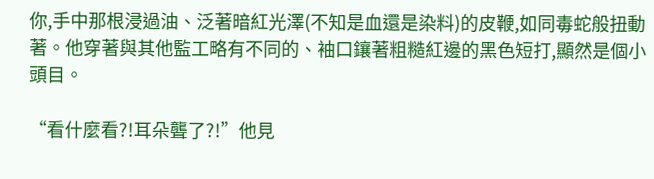你,手中那根浸過油、泛著暗紅光澤(不知是血還是染料)的皮鞭,如同毒蛇般扭動著。他穿著與其他監工略有不同的、袖口鑲著粗糙紅邊的黑色短打,顯然是個小頭目。

“看什麼看?!耳朵聾了?!”他見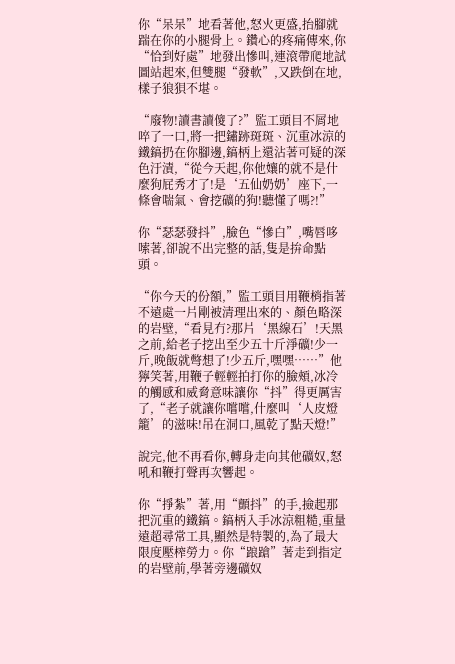你“呆呆”地看著他,怒火更盛,抬腳就踹在你的小腿骨上。鑽心的疼痛傳來,你“恰到好處”地發出慘叫,連滾帶爬地試圖站起來,但雙腿“發軟”,又跌倒在地,樣子狼狽不堪。

“廢物!讀書讀傻了?”監工頭目不屑地啐了一口,將一把鏽跡斑斑、沉重冰涼的鐵鎬扔在你腳邊,鎬柄上還沾著可疑的深色汙漬,“從今天起,你他孃的就不是什麼狗屁秀才了!是‘五仙奶奶’座下,一條會喘氣、會挖礦的狗!聽懂了嗎?!”

你“瑟瑟發抖”,臉色“慘白”,嘴唇哆嗦著,卻說不出完整的話,隻是拚命點頭。

“你今天的份額,”監工頭目用鞭梢指著不遠處一片剛被清理出來的、顏色略深的岩壁,“看見冇?那片‘黑線石’!天黑之前,給老子挖出至少五十斤淨礦!少一斤,晚飯就彆想了!少五斤,嘿嘿……”他獰笑著,用鞭子輕輕拍打你的臉頰,冰冷的觸感和威脅意味讓你“抖”得更厲害了,“老子就讓你嚐嚐,什麼叫‘人皮燈籠’的滋味!吊在洞口,風乾了點天燈!”

說完,他不再看你,轉身走向其他礦奴,怒吼和鞭打聲再次響起。

你“掙紮”著,用“顫抖”的手,撿起那把沉重的鐵鎬。鎬柄入手冰涼粗糙,重量遠超尋常工具,顯然是特製的,為了最大限度壓榨勞力。你“踉蹌”著走到指定的岩壁前,學著旁邊礦奴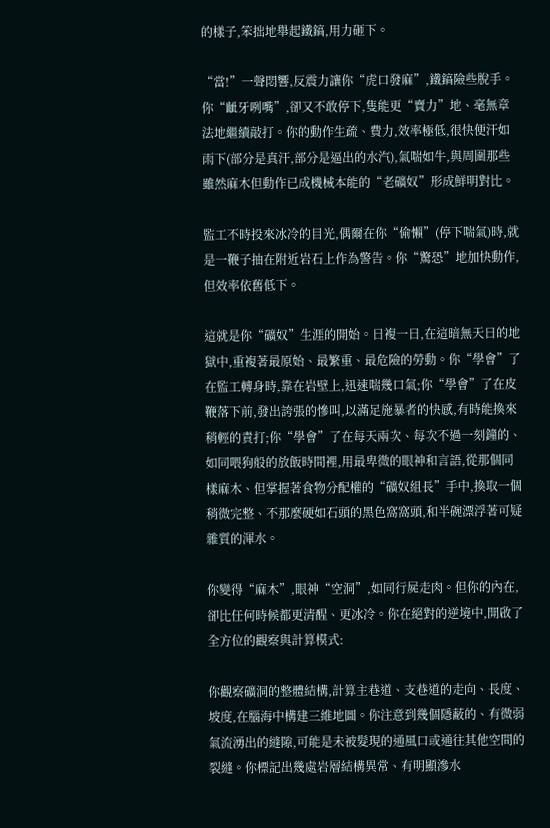的樣子,笨拙地舉起鐵鎬,用力砸下。

“當!”一聲悶響,反震力讓你“虎口發麻”,鐵鎬險些脫手。你“齜牙咧嘴”,卻又不敢停下,隻能更“賣力”地、毫無章法地繼續敲打。你的動作生疏、費力,效率極低,很快便汗如雨下(部分是真汗,部分是逼出的水汽),氣喘如牛,與周圍那些雖然麻木但動作已成機械本能的“老礦奴”形成鮮明對比。

監工不時投來冰冷的目光,偶爾在你“偷懶”(停下喘氣)時,就是一鞭子抽在附近岩石上作為警告。你“驚恐”地加快動作,但效率依舊低下。

這就是你“礦奴”生涯的開始。日複一日,在這暗無天日的地獄中,重複著最原始、最繁重、最危險的勞動。你“學會”了在監工轉身時,靠在岩壁上,迅速喘幾口氣;你“學會”了在皮鞭落下前,發出誇張的慘叫,以滿足施暴者的快感,有時能換來稍輕的責打;你“學會”了在每天兩次、每次不過一刻鐘的、如同喂狗般的放飯時間裡,用最卑微的眼神和言語,從那個同樣麻木、但掌握著食物分配權的“礦奴組長”手中,換取一個稍微完整、不那麼硬如石頭的黑色窩窩頭,和半碗漂浮著可疑雜質的渾水。

你變得“麻木”,眼神“空洞”,如同行屍走肉。但你的內在,卻比任何時候都更清醒、更冰冷。你在絕對的逆境中,開啟了全方位的觀察與計算模式:

你觀察礦洞的整體結構,計算主巷道、支巷道的走向、長度、坡度,在腦海中構建三維地圖。你注意到幾個隱蔽的、有微弱氣流湧出的縫隙,可能是未被髮現的通風口或通往其他空間的裂縫。你標記出幾處岩層結構異常、有明顯滲水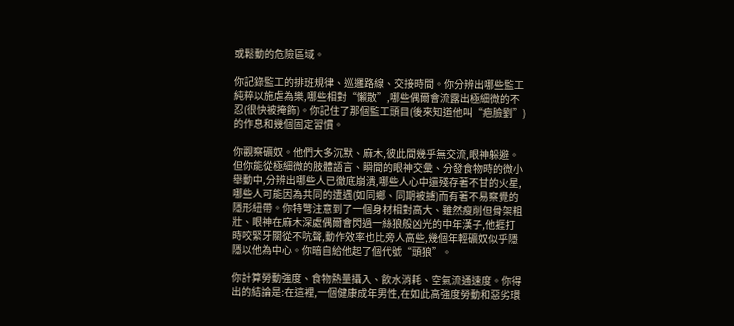或鬆動的危險區域。

你記錄監工的排班規律、巡邏路線、交接時間。你分辨出哪些監工純粹以施虐為樂,哪些相對“懶散”,哪些偶爾會流露出極細微的不忍(很快被掩飾)。你記住了那個監工頭目(後來知道他叫“疤臉劉”)的作息和幾個固定習慣。

你觀察礦奴。他們大多沉默、麻木,彼此間幾乎無交流,眼神躲避。但你能從極細微的肢體語言、瞬間的眼神交彙、分發食物時的微小舉動中,分辨出哪些人已徹底崩潰,哪些人心中還殘存著不甘的火星,哪些人可能因為共同的遭遇(如同鄉、同期被擄)而有著不易察覺的隱形紐帶。你特彆注意到了一個身材相對高大、雖然瘦削但骨架粗壯、眼神在麻木深處偶爾會閃過一絲狼般凶光的中年漢子,他捱打時咬緊牙關從不吭聲,動作效率也比旁人高些,幾個年輕礦奴似乎隱隱以他為中心。你暗自給他起了個代號“頭狼”。

你計算勞動強度、食物熱量攝入、飲水消耗、空氣流通速度。你得出的結論是:在這裡,一個健康成年男性,在如此高強度勞動和惡劣環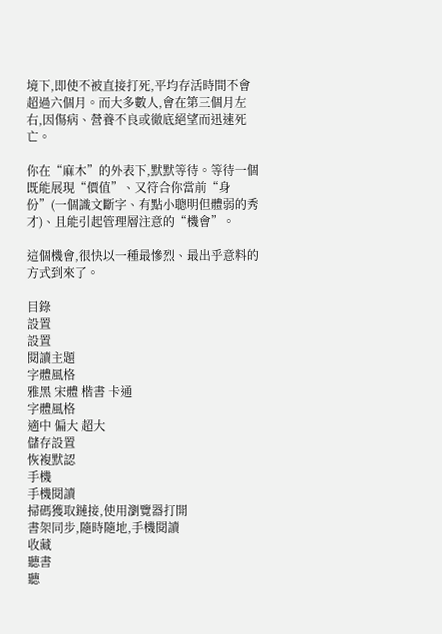境下,即使不被直接打死,平均存活時間不會超過六個月。而大多數人,會在第三個月左右,因傷病、營養不良或徹底絕望而迅速死亡。

你在“麻木”的外表下,默默等待。等待一個既能展現“價值”、又符合你當前“身份”(一個識文斷字、有點小聰明但體弱的秀才)、且能引起管理層注意的“機會”。

這個機會,很快以一種最慘烈、最出乎意料的方式到來了。

目錄
設置
設置
閱讀主題
字體風格
雅黑 宋體 楷書 卡通
字體風格
適中 偏大 超大
儲存設置
恢複默認
手機
手機閱讀
掃碼獲取鏈接,使用瀏覽器打開
書架同步,隨時隨地,手機閱讀
收藏
聽書
聽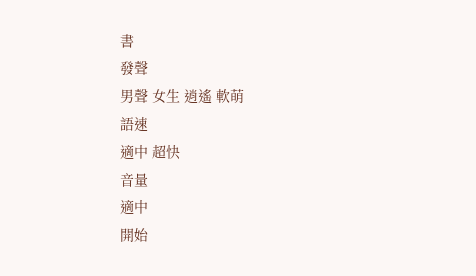書
發聲
男聲 女生 逍遙 軟萌
語速
適中 超快
音量
適中
開始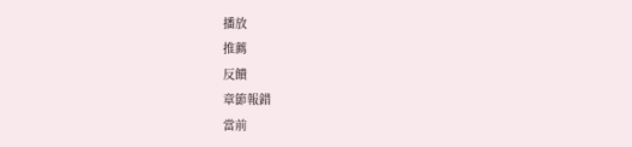播放
推薦
反饋
章節報錯
當前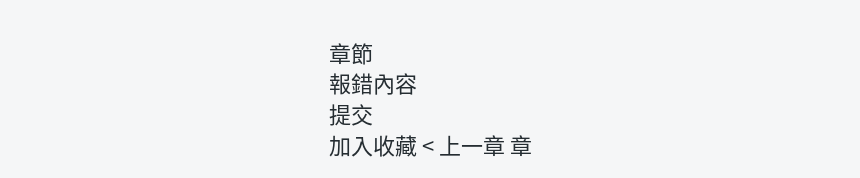章節
報錯內容
提交
加入收藏 < 上一章 章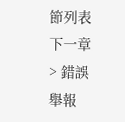節列表 下一章 > 錯誤舉報